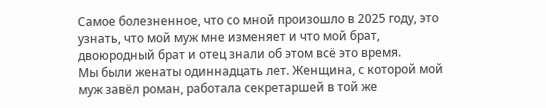Самое болезненное, что со мной произошло в 2025 году, это узнать, что мой муж мне изменяет и что мой брат, двоюродный брат и отец знали об этом всё это время.
Мы были женаты одиннадцать лет. Женщина, с которой мой муж завёл роман, работала секретаршей в той же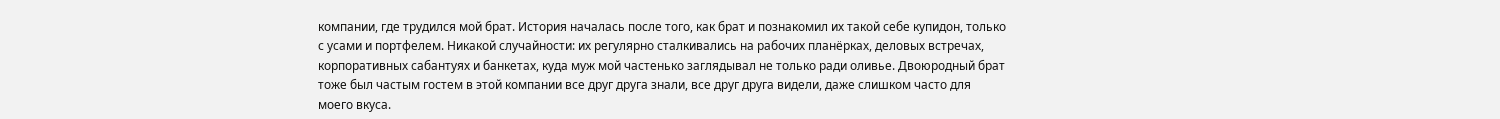компании, где трудился мой брат. История началась после того, как брат и познакомил их такой себе купидон, только с усами и портфелем. Никакой случайности: их регулярно сталкивались на рабочих планёрках, деловых встречах, корпоративных сабантуях и банкетах, куда муж мой частенько заглядывал не только ради оливье. Двоюродный брат тоже был частым гостем в этой компании все друг друга знали, все друг друга видели, даже слишком часто для моего вкуса.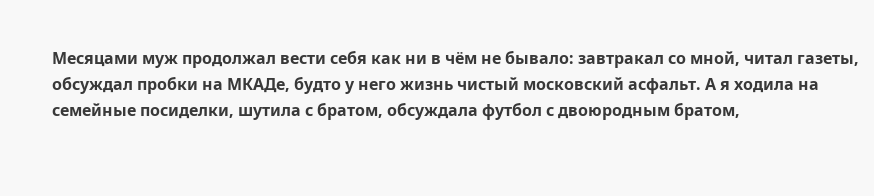Месяцами муж продолжал вести себя как ни в чём не бывало: завтракал со мной, читал газеты, обсуждал пробки на МКАДе, будто у него жизнь чистый московский асфальт. А я ходила на семейные посиделки, шутила с братом, обсуждала футбол с двоюродным братом,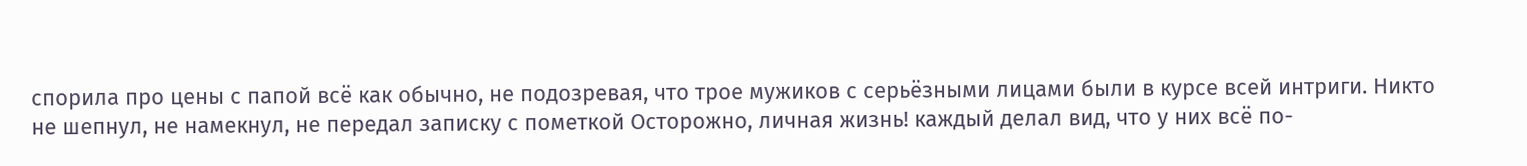спорила про цены с папой всё как обычно, не подозревая, что трое мужиков с серьёзными лицами были в курсе всей интриги. Никто не шепнул, не намекнул, не передал записку с пометкой Осторожно, личная жизнь! каждый делал вид, что у них всё по-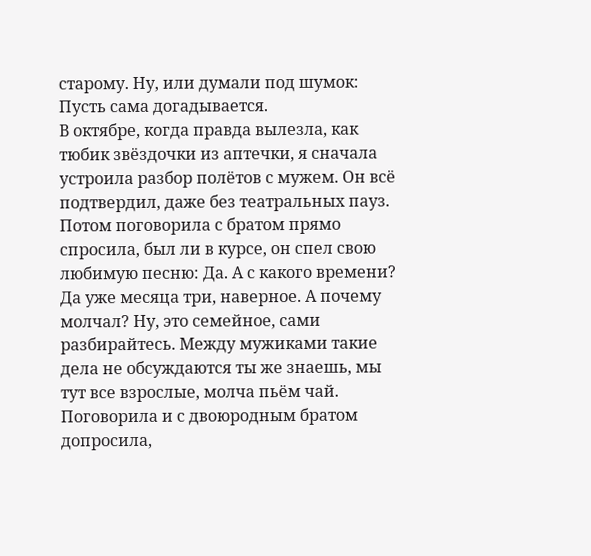старому. Ну, или думали под шумок: Пусть сама догадывается.
В октябре, когда правда вылезла, как тюбик звёздочки из аптечки, я сначала устроила разбор полётов с мужем. Он всё подтвердил, даже без театральных пауз. Потом поговорила с братом прямо спросила, был ли в курсе, он спел свою любимую песню: Да. А с какого времени? Да уже месяца три, наверное. А почему молчал? Ну, это семейное, сами разбирайтесь. Между мужиками такие дела не обсуждаются ты же знаешь, мы тут все взрослые, молча пьём чай.
Поговорила и с двоюродным братом допросила,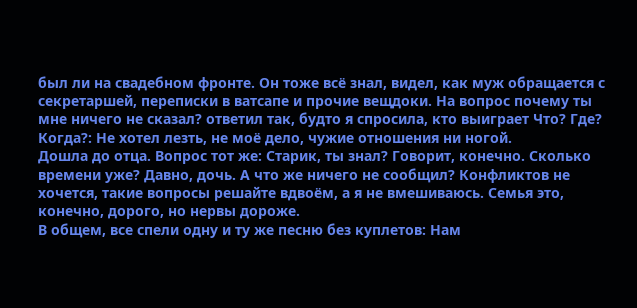был ли на свадебном фронте. Он тоже всё знал, видел, как муж обращается с секретаршей, переписки в ватсапе и прочие вещдоки. На вопрос почему ты мне ничего не сказал? ответил так, будто я спросила, кто выиграет Что? Где? Когда?: Не хотел лезть, не моё дело, чужие отношения ни ногой.
Дошла до отца. Вопрос тот же: Старик, ты знал? Говорит, конечно. Сколько времени уже? Давно, дочь. А что же ничего не сообщил? Конфликтов не хочется, такие вопросы решайте вдвоём, а я не вмешиваюсь. Семья это, конечно, дорого, но нервы дороже.
В общем, все спели одну и ту же песню без куплетов: Нам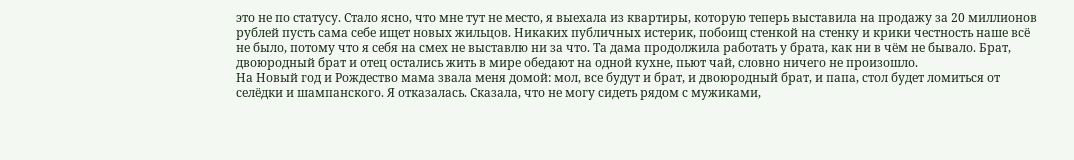это не по статусу. Стало ясно, что мне тут не место, я выехала из квартиры, которую теперь выставила на продажу за 20 миллионов рублей пусть сама себе ищет новых жильцов. Никаких публичных истерик, побоищ стенкой на стенку и крики честность наше всё не было, потому что я себя на смех не выставлю ни за что. Та дама продолжила работать у брата, как ни в чём не бывало. Брат, двоюродный брат и отец остались жить в мире обедают на одной кухне, пьют чай, словно ничего не произошло.
На Новый год и Рождество мама звала меня домой: мол, все будут и брат, и двоюродный брат, и папа, стол будет ломиться от селёдки и шампанского. Я отказалась. Сказала, что не могу сидеть рядом с мужиками,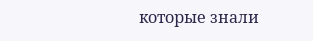которые знали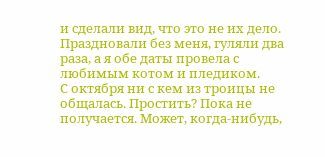и сделали вид, что это не их дело. Праздновали без меня, гуляли два раза, а я обе даты провела с любимым котом и пледиком.
С октября ни с кем из троицы не общалась. Простить? Пока не получается. Может, когда-нибудь,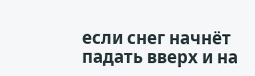если снег начнёт падать вверх и на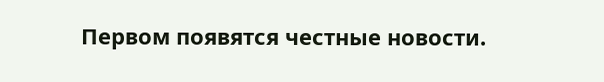Первом появятся честные новости.